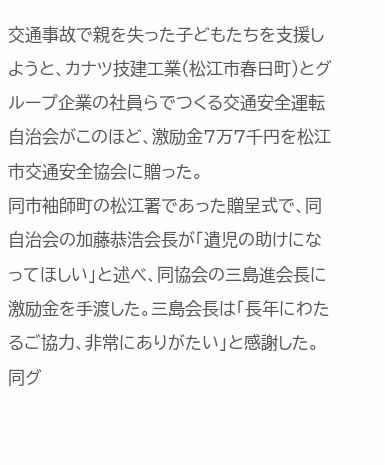交通事故で親を失った子どもたちを支援しようと、カナツ技建工業(松江市春日町)とグループ企業の社員らでつくる交通安全運転自治会がこのほど、激励金7万7千円を松江市交通安全協会に贈った。
同市袖師町の松江署であった贈呈式で、同自治会の加藤恭浩会長が「遺児の助けになってほしい」と述べ、同協会の三島進会長に激励金を手渡した。三島会長は「長年にわたるご協力、非常にありがたい」と感謝した。
同グ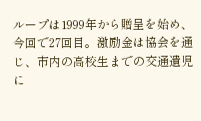ループは1999年から贈呈を始め、今回で27回目。激励金は協会を通じ、市内の高校生までの交通遺児に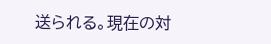送られる。現在の対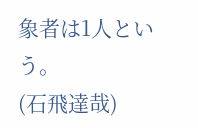象者は1人という。
(石飛達哉)